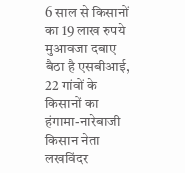6 साल से किसानों का 19 लाख रुपये मुआवजा दबाए बैठा है एसबीआई, 22 गांवों के किसानों का हंगामा-नारेबाजी
किसान नेता लखविंदर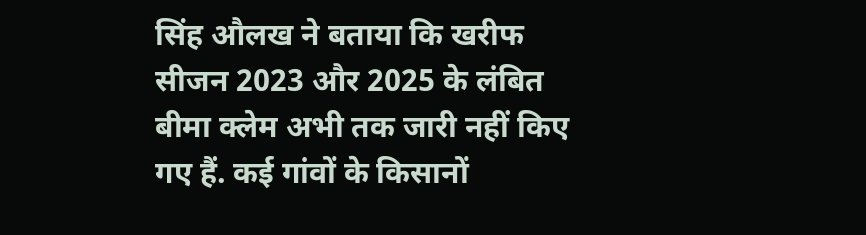सिंह औलख ने बताया कि खरीफ सीजन 2023 और 2025 के लंबित बीमा क्लेम अभी तक जारी नहीं किए गए हैं. कई गांवों के किसानों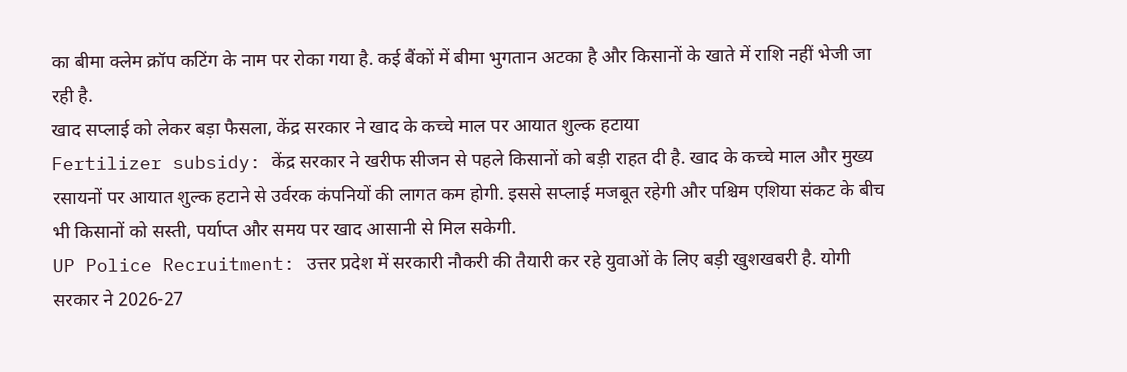का बीमा क्लेम क्रॉप कटिंग के नाम पर रोका गया है. कई बैंकों में बीमा भुगतान अटका है और किसानों के खाते में राशि नहीं भेजी जा रही है.
खाद सप्लाई को लेकर बड़ा फैसला, केंद्र सरकार ने खाद के कच्चे माल पर आयात शुल्क हटाया
Fertilizer subsidy: केंद्र सरकार ने खरीफ सीजन से पहले किसानों को बड़ी राहत दी है. खाद के कच्चे माल और मुख्य रसायनों पर आयात शुल्क हटाने से उर्वरक कंपनियों की लागत कम होगी. इससे सप्लाई मजबूत रहेगी और पश्चिम एशिया संकट के बीच भी किसानों को सस्ती, पर्याप्त और समय पर खाद आसानी से मिल सकेगी.
UP Police Recruitment: उत्तर प्रदेश में सरकारी नौकरी की तैयारी कर रहे युवाओं के लिए बड़ी खुशखबरी है. योगी सरकार ने 2026-27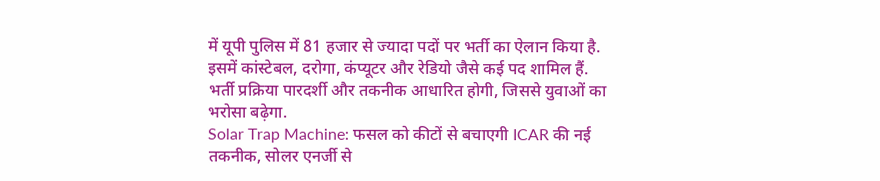में यूपी पुलिस में 81 हजार से ज्यादा पदों पर भर्ती का ऐलान किया है. इसमें कांस्टेबल, दरोगा, कंप्यूटर और रेडियो जैसे कई पद शामिल हैं. भर्ती प्रक्रिया पारदर्शी और तकनीक आधारित होगी, जिससे युवाओं का भरोसा बढ़ेगा.
Solar Trap Machine: फसल को कीटों से बचाएगी ICAR की नई तकनीक, सोलर एनर्जी से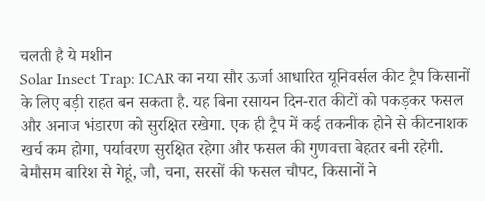चलती है ये मशीन
Solar Insect Trap: ICAR का नया सौर ऊर्जा आधारित यूनिवर्सल कीट ट्रैप किसानों के लिए बड़ी राहत बन सकता है. यह बिना रसायन दिन-रात कीटों को पकड़कर फसल और अनाज भंडारण को सुरक्षित रखेगा. एक ही ट्रैप में कई तकनीक होने से कीटनाशक खर्च कम होगा, पर्यावरण सुरक्षित रहेगा और फसल की गुणवत्ता बेहतर बनी रहेगी.
बेमौसम बारिश से गेहूं, जौ, चना, सरसों की फसल चौपट, किसानों ने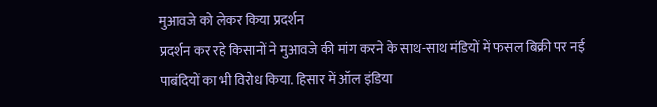मुआवजे को लेकर किया प्रदर्शन
प्रदर्शन कर रहे किसानों ने मुआवजे की मांग करने के साथ-साथ मंडियों में फसल बिक्री पर नई पाबंदियों का भी विरोध किया. हिसार में ऑल इंडिया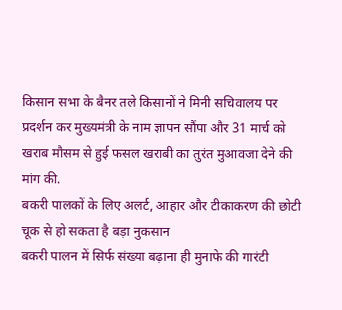किसान सभा के बैनर तले किसानों ने मिनी सचिवालय पर प्रदर्शन कर मुख्यमंत्री के नाम ज्ञापन सौंपा और 31 मार्च को खराब मौसम से हुई फसल खराबी का तुरंत मुआवजा देने की मांग की.
बकरी पालकों के लिए अलर्ट, आहार और टीकाकरण की छोटी चूक से हो सकता है बड़ा नुकसान
बकरी पालन में सिर्फ संख्या बढ़ाना ही मुनाफे की गारंटी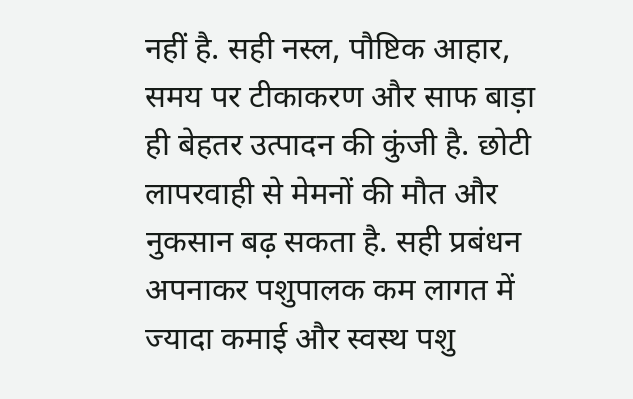नहीं है. सही नस्ल, पौष्टिक आहार, समय पर टीकाकरण और साफ बाड़ा ही बेहतर उत्पादन की कुंजी है. छोटी लापरवाही से मेमनों की मौत और नुकसान बढ़ सकता है. सही प्रबंधन अपनाकर पशुपालक कम लागत में ज्यादा कमाई और स्वस्थ पशु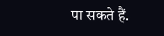पा सकते हैं.